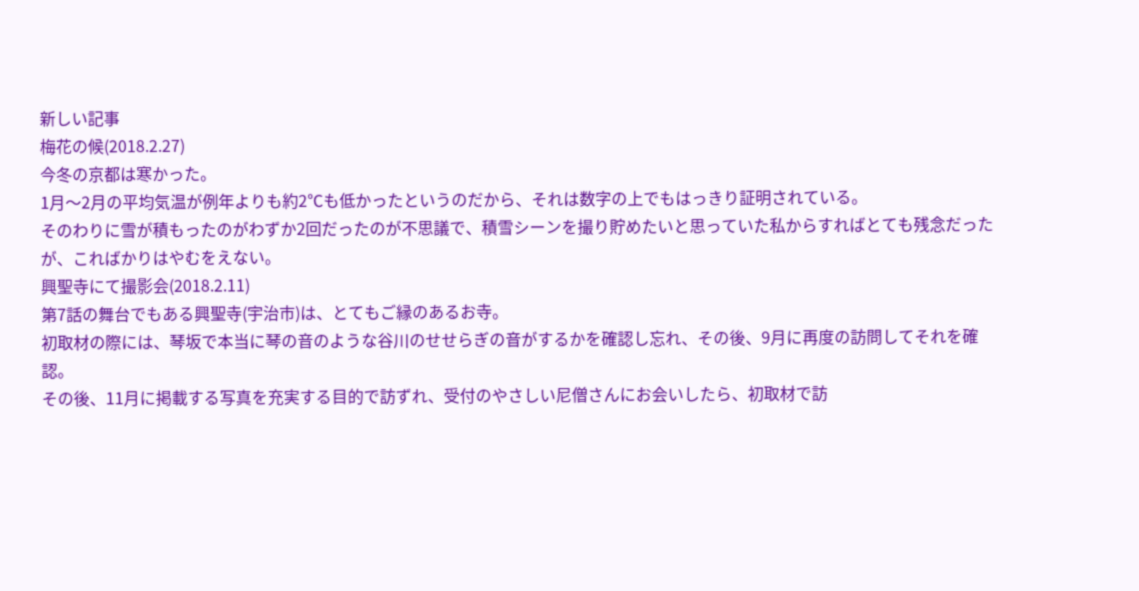新しい記事
梅花の候(2018.2.27)
今冬の京都は寒かった。
1月〜2月の平均気温が例年よりも約2℃も低かったというのだから、それは数字の上でもはっきり証明されている。
そのわりに雪が積もったのがわずか2回だったのが不思議で、積雪シーンを撮り貯めたいと思っていた私からすればとても残念だったが、こればかりはやむをえない。
興聖寺にて撮影会(2018.2.11)
第7話の舞台でもある興聖寺(宇治市)は、とてもご縁のあるお寺。
初取材の際には、琴坂で本当に琴の音のような谷川のせせらぎの音がするかを確認し忘れ、その後、9月に再度の訪問してそれを確認。
その後、11月に掲載する写真を充実する目的で訪ずれ、受付のやさしい尼僧さんにお会いしたら、初取材で訪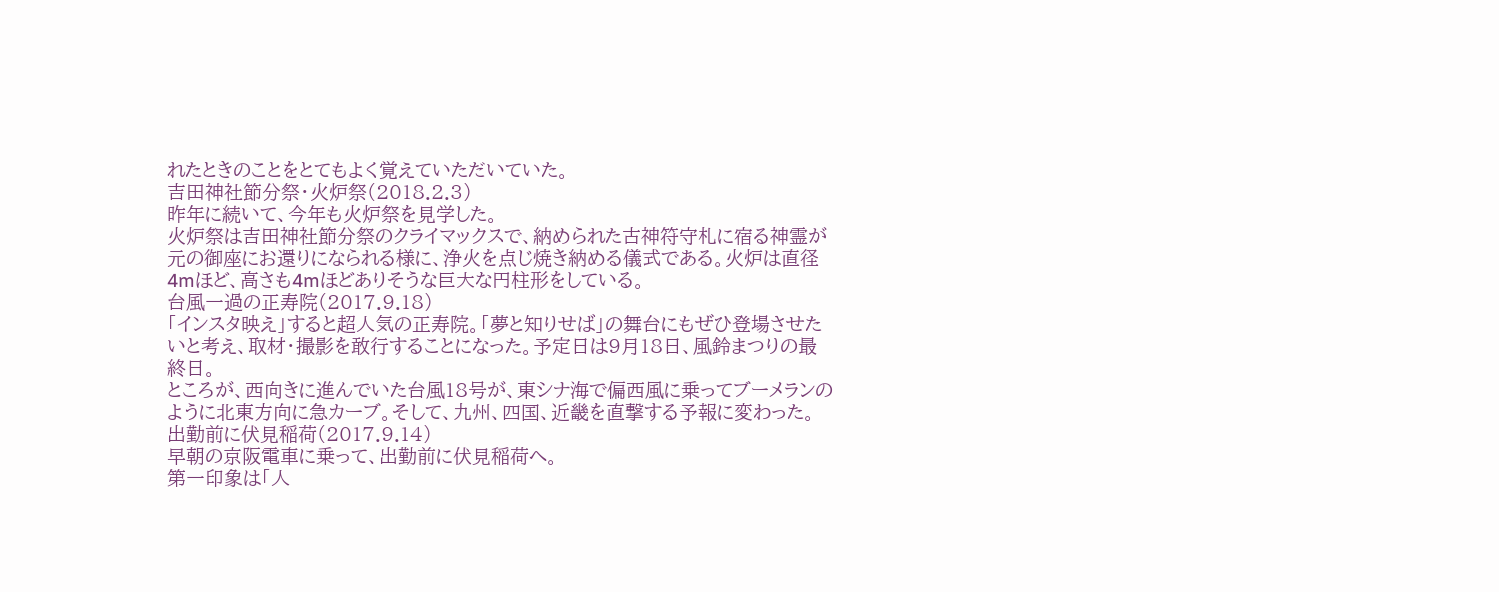れたときのことをとてもよく覚えていただいていた。
吉田神社節分祭・火炉祭(2018.2.3)
昨年に続いて、今年も火炉祭を見学した。
火炉祭は吉田神社節分祭のクライマックスで、納められた古神符守札に宿る神霊が元の御座にお還りになられる様に、浄火を点じ焼き納める儀式である。火炉は直径4mほど、高さも4mほどありそうな巨大な円柱形をしている。
台風一過の正寿院(2017.9.18)
「インスタ映え」すると超人気の正寿院。「夢と知りせば」の舞台にもぜひ登場させたいと考え、取材・撮影を敢行することになった。予定日は9月18日、風鈴まつりの最終日。
ところが、西向きに進んでいた台風18号が、東シナ海で偏西風に乗ってブーメランのように北東方向に急カーブ。そして、九州、四国、近畿を直撃する予報に変わった。
出勤前に伏見稲荷(2017.9.14)
早朝の京阪電車に乗って、出勤前に伏見稲荷へ。
第一印象は「人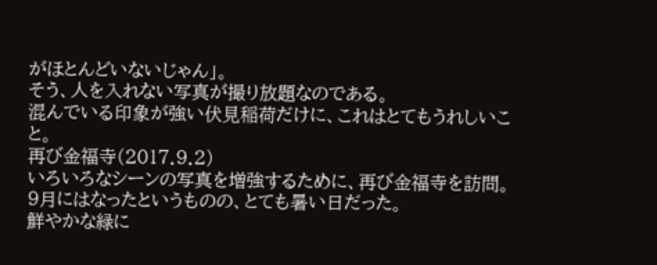がほとんどいないじゃん」。
そう、人を入れない写真が撮り放題なのである。
混んでいる印象が強い伏見稲荷だけに、これはとてもうれしいこと。
再び金福寺(2017.9.2)
いろいろなシーンの写真を増強するために、再び金福寺を訪問。
9月にはなったというものの、とても暑い日だった。
鮮やかな緑に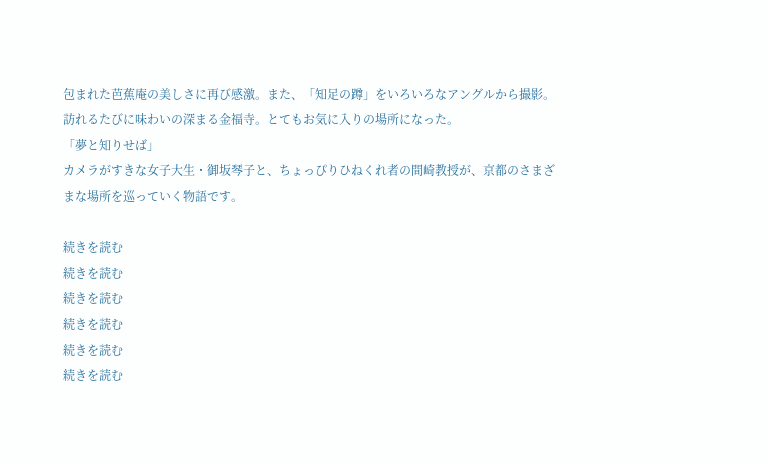包まれた芭蕉庵の美しさに再び感激。また、「知足の蹲」をいろいろなアングルから撮影。訪れるたびに味わいの深まる金福寺。とてもお気に入りの場所になった。
「夢と知りせば」
カメラがすきな女子大生・御坂琴子と、ちょっぴりひねくれ者の間崎教授が、京都のさまざまな場所を巡っていく物語です。

続きを読む
続きを読む
続きを読む
続きを読む
続きを読む
続きを読む